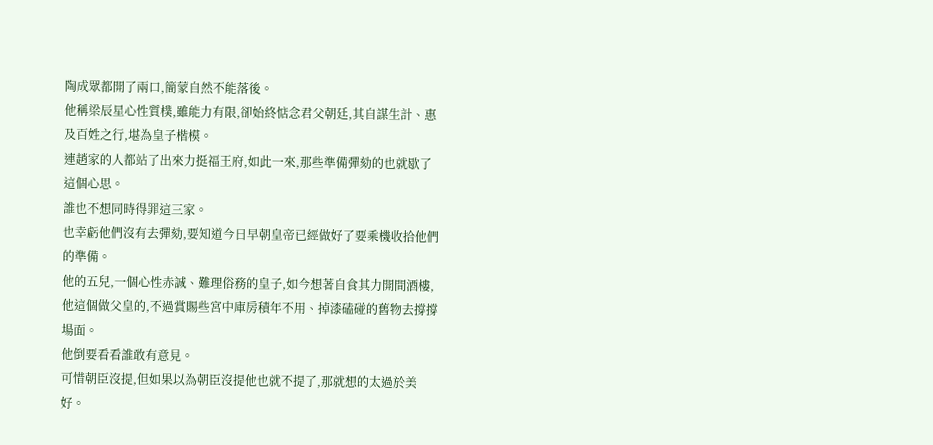陶成眾都開了兩口,簡蒙自然不能落後。
他稱梁辰星心性質樸,雖能力有限,卻始終惦念君父朝廷,其自謀生計、惠及百姓之行,堪為皇子楷模。
連趙家的人都站了出來力挺福王府,如此一來,那些準備彈劾的也就歇了這個心思。
誰也不想同時得罪這三家。
也幸虧他們沒有去彈劾,要知道今日早朝皇帝已經做好了要乘機收拾他們的準備。
他的五兒,一個心性赤誠、難理俗務的皇子,如今想著自食其力開間酒樓,他這個做父皇的,不過賞賜些宮中庫房積年不用、掉漆磕碰的舊物去撐撐場面。
他倒要看看誰敢有意見。
可惜朝臣沒提,但如果以為朝臣沒提他也就不提了,那就想的太過於美好。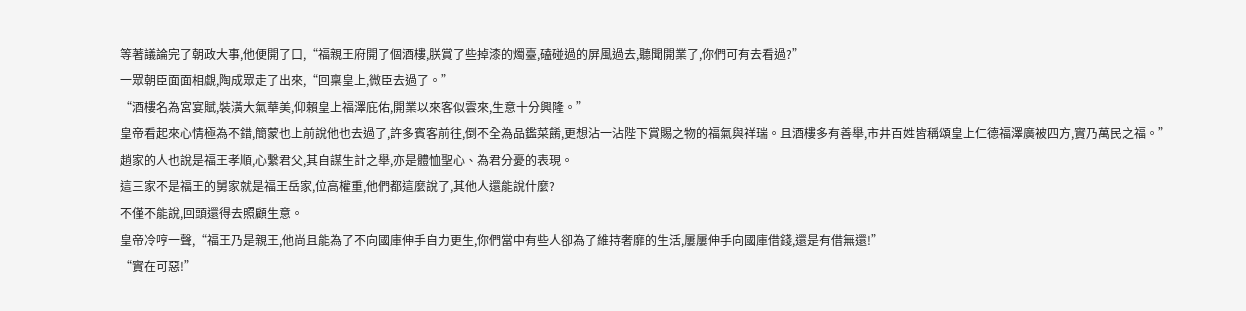等著議論完了朝政大事,他便開了口,“福親王府開了個酒樓,朕賞了些掉漆的燭臺,磕碰過的屏風過去,聽聞開業了,你們可有去看過?”
一眾朝臣面面相覷,陶成眾走了出來,“回稟皇上,微臣去過了。”
“酒樓名為宮宴賦,裝潢大氣華美,仰賴皇上福澤庇佑,開業以來客似雲來,生意十分興隆。”
皇帝看起來心情極為不錯,簡蒙也上前說他也去過了,許多賓客前往,倒不全為品鑑菜餚,更想沾一沾陛下賞賜之物的福氣與祥瑞。且酒樓多有善舉,市井百姓皆稱頌皇上仁德福澤廣被四方,實乃萬民之福。”
趙家的人也說是福王孝順,心繫君父,其自謀生計之舉,亦是體恤聖心、為君分憂的表現。
這三家不是福王的舅家就是福王岳家,位高權重,他們都這麼說了,其他人還能說什麼?
不僅不能說,回頭還得去照顧生意。
皇帝冷哼一聲,“福王乃是親王,他尚且能為了不向國庫伸手自力更生,你們當中有些人卻為了維持奢靡的生活,屢屢伸手向國庫借錢,還是有借無還!”
“實在可惡!”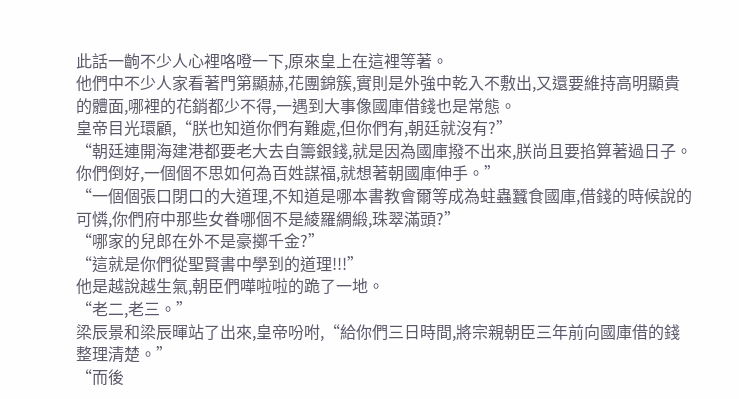此話一齣不少人心裡咯噔一下,原來皇上在這裡等著。
他們中不少人家看著門第顯赫,花團錦簇,實則是外強中乾入不敷出,又還要維持高明顯貴的體面,哪裡的花銷都少不得,一遇到大事像國庫借錢也是常態。
皇帝目光環顧,“朕也知道你們有難處,但你們有,朝廷就沒有?”
“朝廷連開海建港都要老大去自籌銀錢,就是因為國庫撥不出來,朕尚且要掐算著過日子。你們倒好,一個個不思如何為百姓謀福,就想著朝國庫伸手。”
“一個個張口閉口的大道理,不知道是哪本書教會爾等成為蛀蟲蠶食國庫,借錢的時候說的可憐,你們府中那些女眷哪個不是綾羅綢緞,珠翠滿頭?”
“哪家的兒郎在外不是豪擲千金?”
“這就是你們從聖賢書中學到的道理!!!”
他是越說越生氣,朝臣們嘩啦啦的跪了一地。
“老二,老三。”
梁辰景和梁辰暉站了出來,皇帝吩咐,“給你們三日時間,將宗親朝臣三年前向國庫借的錢整理清楚。”
“而後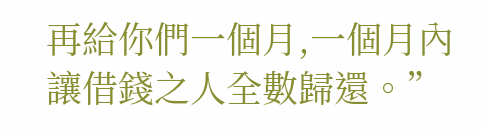再給你們一個月,一個月內讓借錢之人全數歸還。”